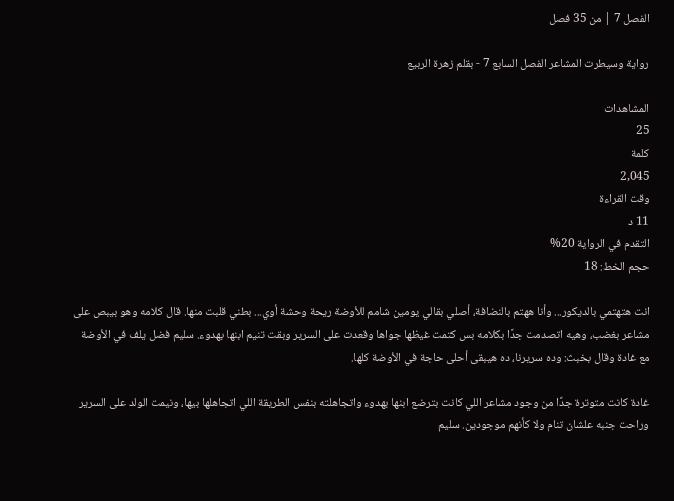الفصل 7 | من 35 فصل

رواية وسيطرت المشاعر الفصل السابع 7 - بقلم زهرة الربيع

المشاهدات
25
كلمة
2,045
وقت القراءة
11 د
التقدم في الرواية 20%
حجم الخط: 18

انت هتهتمي بالديكور... وأنا ههتم بالنضافة، أصلي بقالي يومين شامم للأوضة ريحة وحشة أوي... بطني قلبت منها. قال كلامه وهو بيبص على مشاعر بغضب، وهيه اتصدمت جدًا بكلامه بس كتمت غيظها جواها وقعدت على السرير وبقت تنيم ابنها بهدوء. سليم فضل يلف في الأوضة مع غادة وقال بخبث: وده سريرنا، ده هيبقى أحلى حاجة في الأوضة كلها.

غادة كانت متوترة جدًا من وجود مشاعر اللي كانت بترضع ابنها بهدوء واتجاهلته بنفس الطريقة اللي اتجاهلها بيها، ونيمت الولد على السرير وراحت جنبه علشان تنام ولا كأنهم موجودين. سليم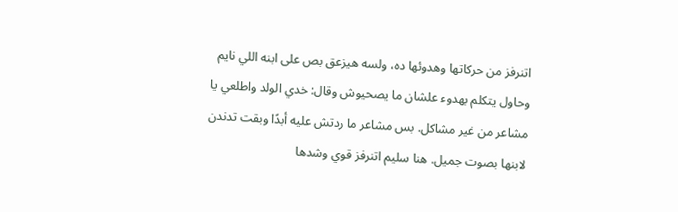اتنرفز من حركاتها وهدوئها ده، ولسه هيزعق بص على ابنه اللي نايم وحاول يتكلم بهدوء علشان ما يصحيوش وقال: خدي الولد واطلعي يا مشاعر من غير مشاكل. بس مشاعر ما ردتش عليه أبدًا وبقت تدندن لابنها بصوت جميل. هنا سليم اتنرفز قوي وشدها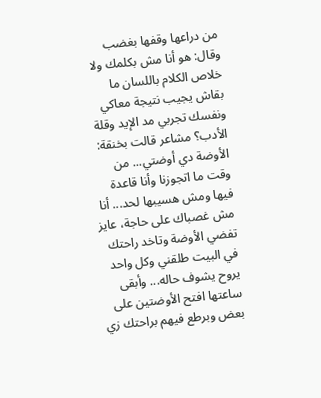من دراعها وقفها بغضب وقال: هو أنا مش بكلمك ولا خلاص الكلام باللسان ما بقاش يجيب نتيجة معاكي ونفسك تجربي مد الإيد وقلة الأدب؟ مشاعر قالت بخنقة: الأوضة دي أوضتي... من وقت ما اتجوزنا وأنا قاعدة فيها ومش هسيبها لحد... أنا مش غصباك على حاجة، عايز تفضي الأوضة وتاخد راحتك في البيت طلقني وكل واحد يروح يشوف حاله... وأبقى ساعتها افتح الأوضتين على بعض وبرطع فيهم براحتك زي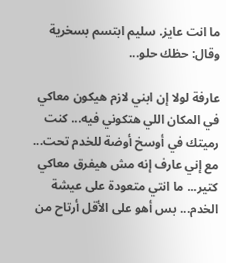ما انت عايز. سليم ابتسم بسخرية وقال: حظك حلو...

عارفة لولا إن ابني لازم هيكون معاكي في المكان اللي هتكوني فيه... كنت رميتك في أوسخ أوضة للخدم تحت... مع إني عارف إنه مش هيفرق معاكي كتير... ما انتي متعودة على عيشة الخدم... بس أهو على الأقل أرتاح من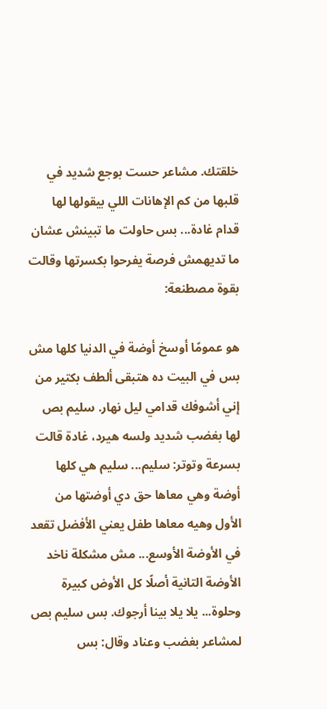خلقتك. مشاعر حست بوجع شديد في قلبها من كم الإهانات اللي بيقولها لها قدام غادة... بس حاولت ما تبينش عشان ما تديهمش فرصة يفرحوا بكسرتها وقالت بقوة مصطنعة:

هو عمومًا أوسخ أوضة في الدنيا كلها مش بس في البيت ده هتبقى ألطف بكتير من إني أشوفك قدامي ليل نهار. سليم بص لها بغضب شديد ولسه هيرد، غادة قالت بسرعة وتوتر: سليم... سليم هي كلها أوضة وهي معاها حق دي أوضتها من الأول وهيه معاها طفل يعني الأفضل تقعد في الأوضة الأوسع... مش مشكلة ناخد الأوضة التانية أصلًا كل الأوض كبيرة وحلوة... يلا يلا بينا أرجوك. بس سليم بص لمشاعر بغضب وعناد وقال: بس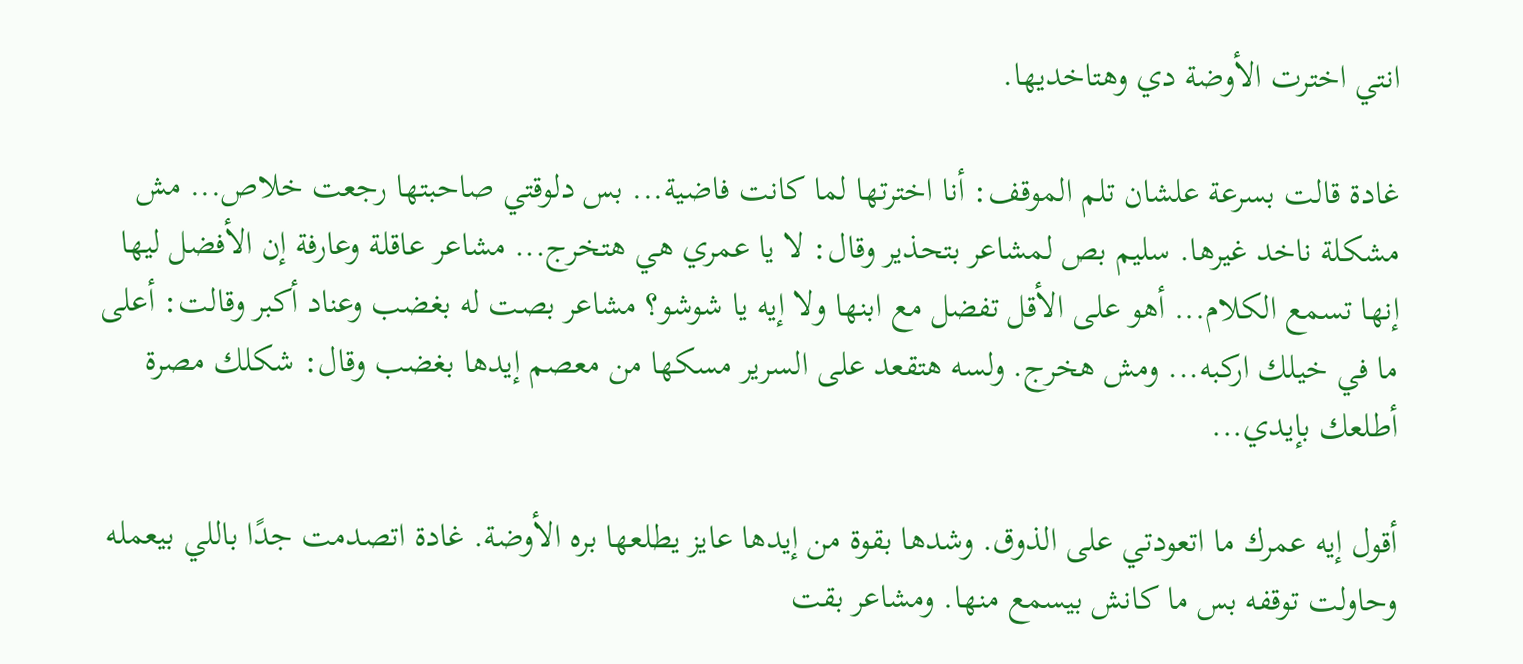انتي اخترت الأوضة دي وهتاخديها.

غادة قالت بسرعة علشان تلم الموقف: أنا اخترتها لما كانت فاضية... بس دلوقتي صاحبتها رجعت خلاص... مش مشكلة ناخد غيرها. سليم بص لمشاعر بتحذير وقال: لا يا عمري هي هتخرج... مشاعر عاقلة وعارفة إن الأفضل ليها إنها تسمع الكلام... أهو على الأقل تفضل مع ابنها ولا إيه يا شوشو؟ مشاعر بصت له بغضب وعناد أكبر وقالت: أعلى ما في خيلك اركبه... ومش هخرج. ولسه هتقعد على السرير مسكها من معصم إيدها بغضب وقال: شكلك مصرة أطلعك بإيدي...

أقول إيه عمرك ما اتعودتي على الذوق. وشدها بقوة من إيدها عايز يطلعها بره الأوضة. غادة اتصدمت جدًا باللي بيعمله وحاولت توقفه بس ما كانش بيسمع منها. ومشاعر بقت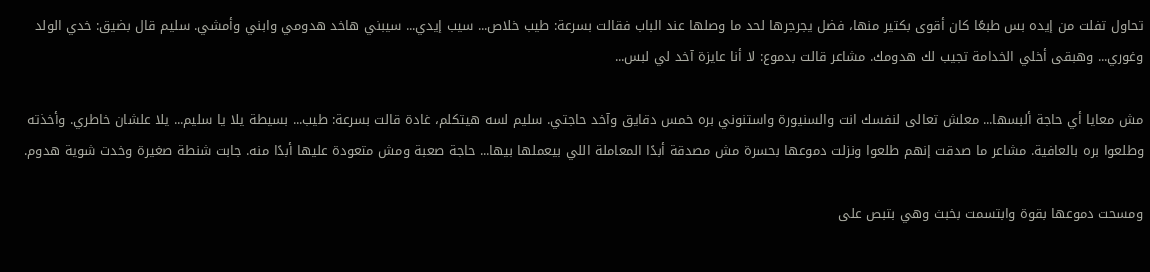تحاول تفلت من إيده بس طبعًا كان أقوى بكتير منها، فضل يجرجرها لحد ما وصلها عند الباب فقالت بسرعة: طيب خلاص... سيب إيدي... سيبني هاخد هدومي وابني وأمشي. سليم قال بضيق: خدي الولد وغوري... وهبقى أخلي الخدامة تجيب لك هدومك. مشاعر قالت بدموع: لا أنا عايزة آخد لي لبس...

مش معايا أي حاجة ألبسها... معلش تعالى لنفسك انت والسنيورة واستنوني بره خمس دقايق وآخد حاجتي. سليم لسه هيتكلم، غادة قالت بسرعة: طيب... بسيطة يلا يا سليم... يلا علشان خاطري. وأخذته وطلعوا بره بالعافية. مشاعر ما صدقت إنهم طلعوا ونزلت دموعها بحسرة مش مصدقة أبدًا المعاملة اللي بيعملها بيها... حاجة صعبة ومش متعودة عليها أبدًا منه. جابت شنطة صغيرة وخدت شوية هدوم.

ومسحت دموعها بقوة وابتسمت بخبث وهي بتبص على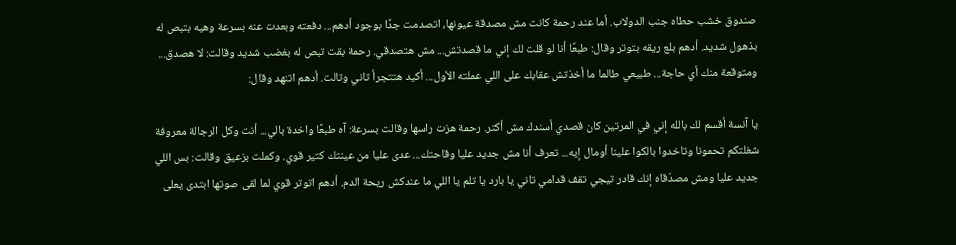صندوق خشب حطاه جنب الدولاب. أما عند رحمة كانت مش مصدقة عيونها، اتصدمت جدًا بوجود أدهم... دفعته وبعدت عنه بسرعة وهيه بتبص له بذهول شديد. أدهم بلع ريقه بتوتر وقال: طبعًا أنا لو قلت لك إني ما قصدتش... مش هتصدقي. رحمة بقت تبص له بغضب شديد وقالت: لا هصدق... ومتوقعة منك أي حاجة... طبيعي طالما ما أخذتش عقابك على اللي عملته الأول... أكيد هتتجرأ تاني وتالت. أدهم اتنهد وقال:

يا آنسة أقسم لك بالله إني في المرتين كان قصدي أسندك مش أكتر. رحمة هزت راسها وقالت بسرعة: آه طبعًا واخدة بالي... أنت وكل الرجالة معروفة شغلتكم تحمونا وتاخدوا بالكوا علينا أومال إيه... تعرف أنا مش جديد عليا وقاحتك... عدى عليا من عينتك كتير قوي. وكملت بزعيق وقالت: بس اللي جديد عليا ومش مصدّقاه إنك قادر تيجي تقف قدامي تاني يا بارد يا تلم يا اللي ما عندكش ريحة الدم. أدهم اتوتر قوي لما لقى صوتها ابتدى يعلى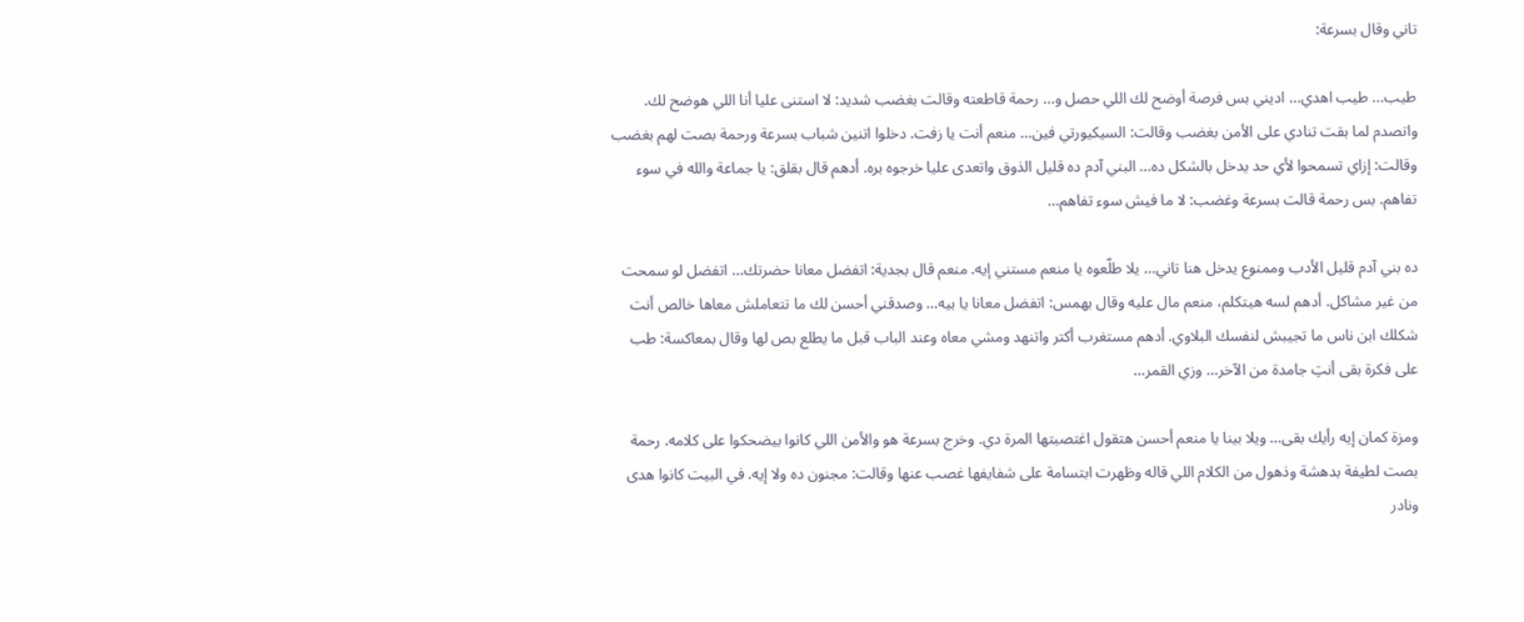تاني وقال بسرعة:

طيب... طيب اهدي... اديني بس فرصة أوضح لك اللي حصل و... رحمة قاطعته وقالت بغضب شديد: لا استنى عليا أنا اللي هوضح لك. واتصدم لما بقت تنادي على الأمن بغضب وقالت: السيكيورتي فين... منعم أنت يا زفت. دخلوا اتنين شباب بسرعة ورحمة بصت لهم بغضب وقالت: إزاي تسمحوا لأي حد يدخل بالشكل ده... البني آدم ده قليل الذوق واتعدى عليا خرجوه بره. أدهم قال بقلق: يا جماعة والله في سوء تفاهم. بس رحمة قالت بسرعة وغضب: لا ما فيش سوء تفاهم...

ده بني آدم قليل الأدب وممنوع يدخل هنا تاني... يلا طلّعوه يا منعم مستني إيه. منعم قال بجدية: اتفضل معانا حضرتك... اتفضل لو سمحت من غير مشاكل. أدهم لسه هيتكلم، منعم مال عليه وقال بهمس: اتفضل معانا يا بيه... وصدقني أحسن لك ما تتعاملش معاها خالص أنت شكلك ابن ناس ما تجيبش لنفسك البلاوي. أدهم مستغرب أكتر واتنهد ومشي معاه وعند الباب قبل ما يطلع بص لها وقال بمعاكسة: طب على فكرة بقى أنتِ جامدة من الآخر... وزي القمر...

ومزة كمان إيه رأيك بقى... ويلا بينا يا منعم أحسن هتقول اغتصبتها المرة دي. وخرج بسرعة هو والأمن اللي كانوا بيضحكوا على كلامه. رحمة بصت لطيفة بدهشة وذهول من الكلام اللي قاله وظهرت ابتسامة على شفايفها غصب عنها وقالت: مجنون ده ولا إيه. في البيت كانوا هدى ونادر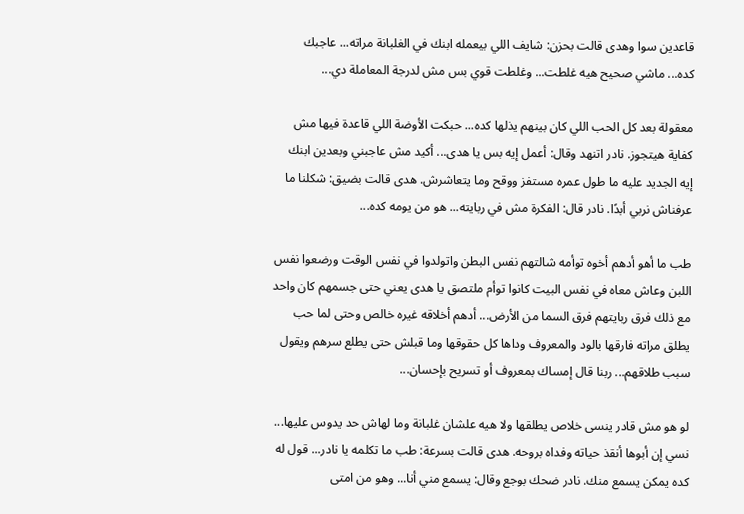قاعدين سوا وهدى قالت بحزن: شايف اللي بيعمله ابنك في الغلبانة مراته... عاجبك كده... ماشي صحيح هيه غلطت... وغلطت قوي بس مش لدرجة المعاملة دي...

معقولة بعد كل الحب اللي كان بينهم يذلها كده... حبكت الأوضة اللي قاعدة فيها مش كفاية هيتجوز. نادر اتنهد وقال: أعمل إيه بس يا هدى... أكيد مش عاجبني وبعدين ابنك إيه الجديد عليه ما طول عمره مستفز ووقح وما يتعاشرش. هدى قالت بضيق: شكلنا ما عرفناش نربي أبدًا. نادر قال: الفكرة مش في ربايته... هو من يومه كده...

طب ما أهو أدهم أخوه توأمه شالتهم نفس البطن واتولدوا في نفس الوقت ورضعوا نفس اللبن وعاش معاه في نفس البيت كانوا توأم ملتصق يا هدى يعني حتى جسمهم كان واحد مع ذلك فرق ربايتهم فرق السما من الأرض... أدهم أخلاقه غيره خالص وحتى لما حب يطلق مراته فارقها بالود والمعروف وداها كل حقوقها وما قبلش حتى يطلع سرهم ويقول سبب طلاقهم... ربنا قال إمساك بمعروف أو تسريح بإحسان...

لو هو مش قادر ينسى خلاص يطلقها ولا هيه علشان غلبانة وما لهاش حد يدوس عليها... نسي إن أبوها أنقذ حياته وفداه بروحه. هدى قالت بسرعة: طب ما تكلمه يا نادر... قول له كده يمكن يسمع منك. نادر ضحك بوجع وقال: يسمع مني أنا... وهو من امتى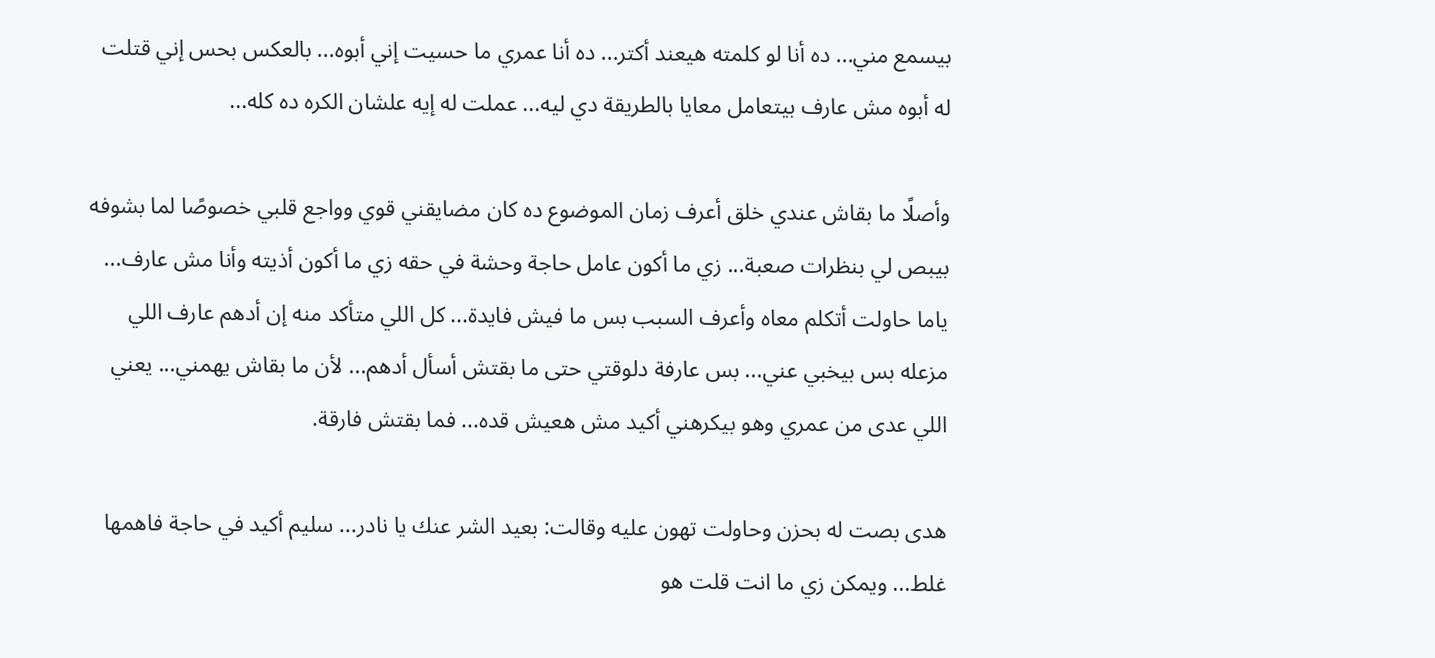بيسمع مني... ده أنا لو كلمته هيعند أكتر... ده أنا عمري ما حسيت إني أبوه... بالعكس بحس إني قتلت له أبوه مش عارف بيتعامل معايا بالطريقة دي ليه... عملت له إيه علشان الكره ده كله...

وأصلًا ما بقاش عندي خلق أعرف زمان الموضوع ده كان مضايقني قوي وواجع قلبي خصوصًا لما بشوفه بيبص لي بنظرات صعبة... زي ما أكون عامل حاجة وحشة في حقه زي ما أكون أذيته وأنا مش عارف... ياما حاولت أتكلم معاه وأعرف السبب بس ما فيش فايدة... كل اللي متأكد منه إن أدهم عارف اللي مزعله بس بيخبي عني... بس عارفة دلوقتي حتى ما بقتش أسأل أدهم... لأن ما بقاش يهمني... يعني اللي عدى من عمري وهو بيكرهني أكيد مش هعيش قده... فما بقتش فارقة.

هدى بصت له بحزن وحاولت تهون عليه وقالت: بعيد الشر عنك يا نادر... سليم أكيد في حاجة فاهمها غلط... ويمكن زي ما انت قلت هو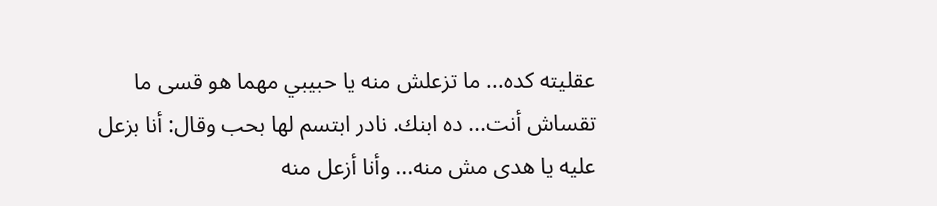عقليته كده... ما تزعلش منه يا حبيبي مهما هو قسى ما تقساش أنت... ده ابنك. نادر ابتسم لها بحب وقال: أنا بزعل عليه يا هدى مش منه... وأنا أزعل منه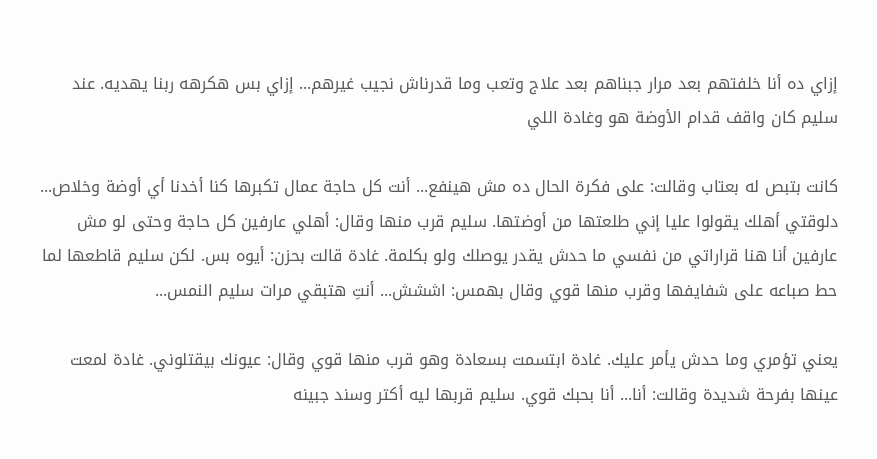إزاي ده أنا خلفتهم بعد مرار جبناهم بعد علاج وتعب وما قدرناش نجيب غيرهم... إزاي بس هكرهه ربنا يهديه. عند سليم كان واقف قدام الأوضة هو وغادة اللي

كانت بتبص له بعتاب وقالت: على فكرة الحال ده مش هينفع... أنت كل حاجة عمال تكبرها كنا أخدنا أي أوضة وخلاص... دلوقتي أهلك يقولوا عليا إني طلعتها من أوضتها. سليم قرب منها وقال: أهلي عارفين كل حاجة وحتى لو مش عارفين أنا هنا قراراتي من نفسي ما حدش يقدر يوصلك ولو بكلمة. غادة قالت بحزن: أيوه بس. لكن سليم قاطعها لما حط صباعه على شفايفها وقرب منها قوي وقال بهمس: اششش... أنتِ هتبقي مرات سليم النمس...

يعني تؤمري وما حدش يأمر عليك. غادة ابتسمت بسعادة وهو قرب منها قوي وقال: عيونك بيقتلوني. غادة لمعت عينها بفرحة شديدة وقالت: أنا... أنا بحبك قوي. سليم قربها ليه أكتر وسند جبينه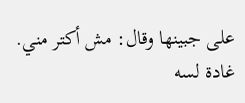على جبينها وقال: مش أكتر مني. غادة لسه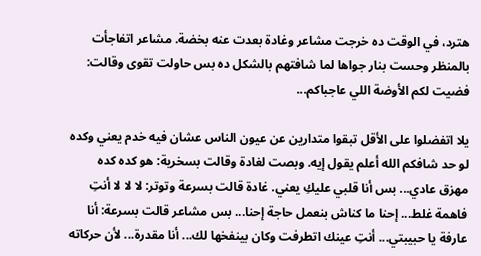هترد، في الوقت ده خرجت مشاعر وغادة بعدت عنه بخضة. مشاعر اتفاجأت بالمنظر وحست بنار جواها لما شافتهم بالشكل ده بس حاولت تقوى وقالت: فضيت لكم الأوضة اللي عاجباكم...

يلا اتفضلوا على الأقل تبقوا متدارين عن عيون الناس عشان فيه خدم يعني وكده لو حد شافكم الله أعلم يقول إيه. وبصت لغادة وقالت بسخرية: هو كده كده مهزق عادي... بس أنا قلبي عليكِ يعني. غادة قالت بسرعة وتوتر: لا لا لا أنتِ فاهمة غلط... إحنا ما كناش بنعمل حاجة إحنا... بس مشاعر قالت بسرعة: أنا عارفة يا حبيبتي... أنتِ عينك اتطرفت وكان بينفخها لك... أنا مقدرة... لأن حركاته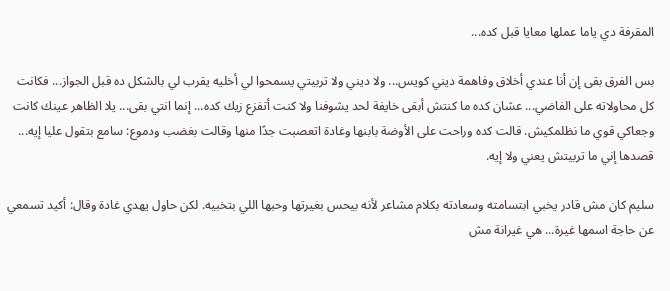المقرفة دي ياما عملها معايا قبل كده...

بس الفرق بقى إن أنا عندي أخلاق وفاهمة ديني كويس... ولا ديني ولا تربيتي يسمحوا لي أخليه يقرب لي بالشكل ده قبل الجواز... فكانت كل محاولاته على الفاضي... عشان كده ما كنتش أبقى خايفة لحد يشوفنا ولا كنت أتفزع زيك كده... إنما انتي بقى... يلا الظاهر عينك كانت وجعاكي قوي ما نظلمكيش. قالت كده وراحت على الأوضة بابنها وغادة اتعصبت جدًا منها وقالت بغضب ودموع: سامع بتقول عليا إيه... قصدها إني ما تربيتش يعني ولا إيه.

سليم كان مش قادر يخبي ابتسامته وسعادته بكلام مشاعر لأنه بيحس بغيرتها وحبها اللي بتخبيه. لكن حاول يهدي غادة وقال: أكيد تسمعي عن حاجة اسمها غيرة... هي غيرانة مش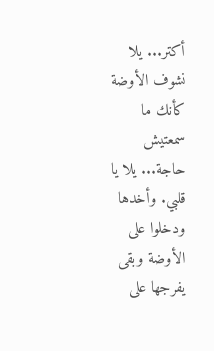أكتر... يلا نشوف الأوضة كأنك ما سمعتيش حاجة... يلا يا قلبي. وأخدها ودخلوا على الأوضة وبقى يفرجها على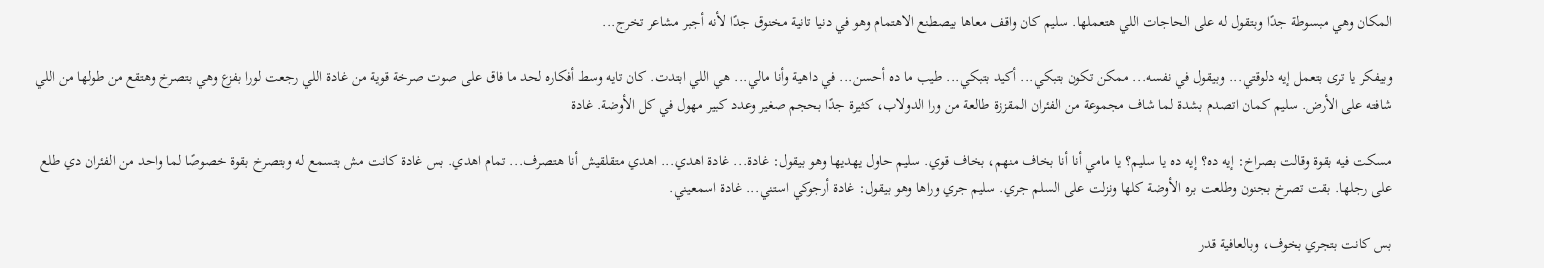المكان وهي مبسوطة جدًا وبتقول له على الحاجات اللي هتعملها. سليم كان واقف معاها بيصطنع الاهتمام وهو في دنيا تانية مخنوق جدًا لأنه أجبر مشاعر تخرج...

وبيفكر يا ترى بتعمل إيه دلوقتي... وبيقول في نفسه... ممكن تكون بتبكي... أكيد بتبكي... طيب ما ده أحسن... في داهية وأنا مالي... هي اللي ابتدت. كان تايه وسط أفكاره لحد ما فاق على صوت صرخة قوية من غادة اللي رجعت لورا بفزع وهي بتصرخ وهتقع من طولها من اللي شافته على الأرض. سليم كمان اتصدم بشدة لما شاف مجموعة من الفئران المقززة طالعة من ورا الدولاب، كثيرة جدًا بحجم صغير وعدد كبير مهول في كل الأوضة. غادة

مسكت فيه بقوة وقالت بصراخ: إيه ده؟ إيه ده يا سليم؟ يا مامي أنا أنا بخاف منهم، بخاف قوي. سليم حاول يهديها وهو بيقول: غادة... غادة اهدي... اهدي متقلقيش أنا هتصرف... تمام اهدي. بس غادة كانت مش بتسمع له وبتصرخ بقوة خصوصًا لما واحد من الفئران دي طلع على رجلها. بقت تصرخ بجنون وطلعت بره الأوضة كلها ونزلت على السلم جري. سليم جري وراها وهو بيقول: غادة أرجوكي استني... غادة اسمعيني.

بس كانت بتجري بخوف، وبالعافية قدر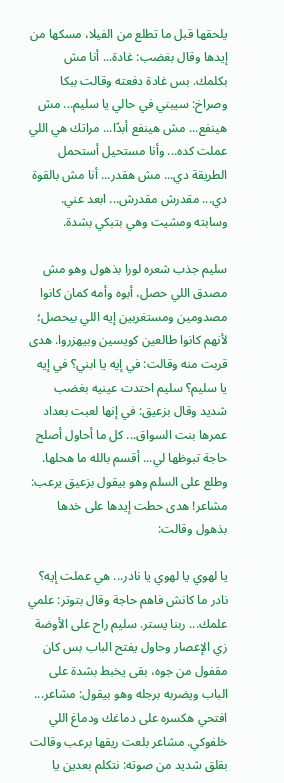يلحقها قبل ما تطلع من الفيلا، مسكها من إيدها وقال بغضب: غادة... أنا مش بكلمك. بس غادة دفعته وقالت ببكا وصراخ: سيبني في حالي يا سليم... مش هينفع... مش هينفع أبدًا... مراتك هي اللي عملت كده... وأنا مستحيل أستحمل الطريقة دي... مش هقدر... أنا مش بالقوة دي... مقدرش مقدرش... ابعد عني. وسابته ومشيت وهي بتبكي بشدة.

سليم جذب شعره لورا بذهول وهو مش مصدق اللي حصل، أبوه وأمه كمان كانوا مصدومين ومستغربين إيه اللي بيحصل؛ لأنهم كانوا طالعين كويسين وبيهزروا. هدى قربت منه وقالت: في إيه يا ابني؟ في إيه يا سليم؟ سليم احتدت عينيه بغضب شديد وقال بزعيق: في إنها لعبت بعداد عمرها بنت السواق... كل ما أحاول أصلح حاجة تبوظها لي... أقسم بالله ما هحلها. وطلع على السلم وهو بيقول بزعيق يرعب: مشاعر! هدى حطت إيدها على خدها بذهول وقالت:

يا لهوي يا لهوي يا نادر... هي عملت إيه؟ نادر ما كانش فاهم حاجة وقال بتوتر: علمي علمك... ربنا يستر. سليم راح على الأوضة زي الإعصار وحاول يفتح الباب بس كان مقفول من جوه، بقى يخبط بشدة على الباب ويضربه برجله وهو بيقول: مشاعر... افتحي هكسره على دماغك ودماغ اللي خلفوكي. مشاعر بلعت ريقها برعب وقالت بقلق شديد من صوته: نتكلم بعدين يا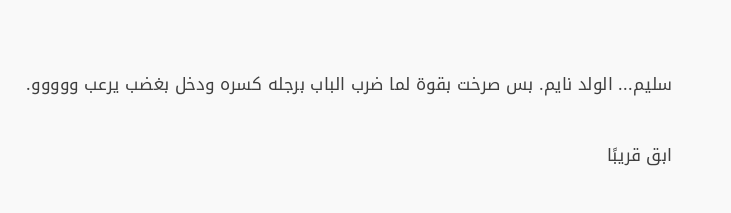سليم... الولد نايم. بس صرخت بقوة لما ضرب الباب برجله كسره ودخل بغضب يرعب ووووو.

ابق قريبًا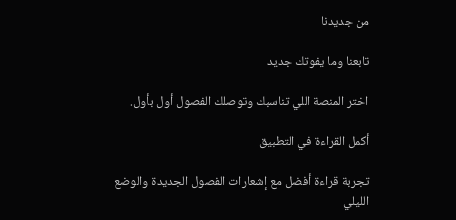من جديدنا

تابعنا وما يفوتك جديد

اختر المنصة اللي تناسبك وتوصلك الفصول أول بأول.

أكمل القراءة في التطبيق

تجربة قراءة أفضل مع إشعارات الفصول الجديدة والوضع الليلي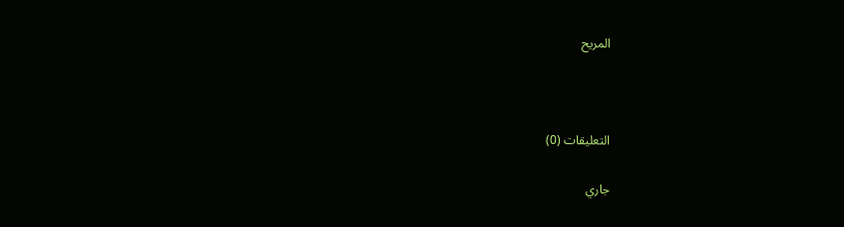المريح



التعليقات (0)

جاري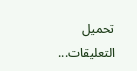تحميل التعليقات...